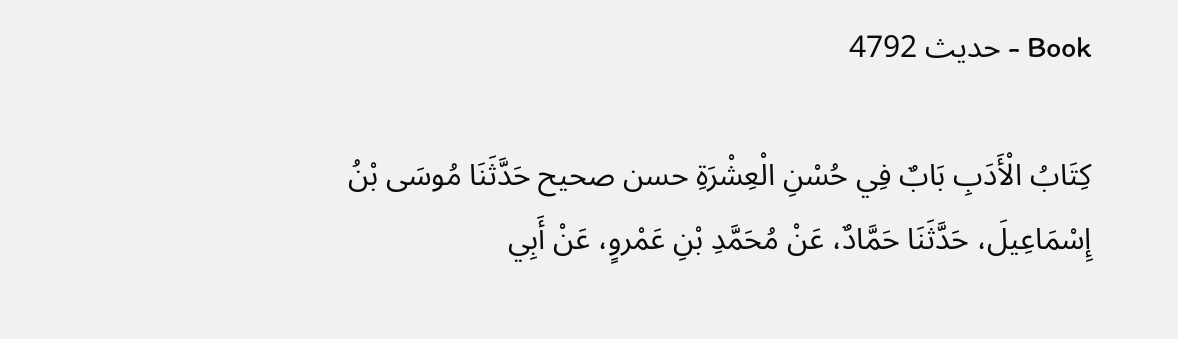Book - حدیث 4792

كِتَابُ الْأَدَبِ بَابٌ فِي حُسْنِ الْعِشْرَةِ حسن صحيح حَدَّثَنَا مُوسَى بْنُ إِسْمَاعِيلَ، حَدَّثَنَا حَمَّادٌ، عَنْ مُحَمَّدِ بْنِ عَمْروٍ، عَنْ أَبِي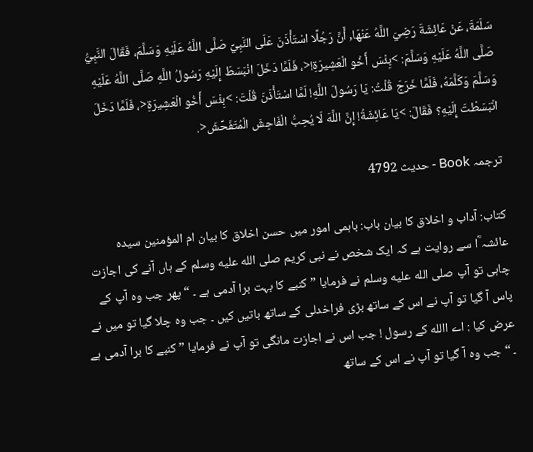سَلَمَةَ، عَنْ عَائِشَةَ رَضِيَ اللَّهُ عَنْهَا, أَنَّ رَجُلًا اسْتَأْذَنَ عَلَى النَّبِيِّ صَلَّى اللَّهُ عَلَيْهِ وَسَلَّمَ، فَقَالَ النَّبِيُّ صَلَّى اللَّهُ عَلَيْهِ وَسَلَّمَ: >بِئْسَ أَخُو الْعَشِيرَةِ!<، فَلَمَّا دَخَلَ انْبَسَطَ إِلَيْهِ رَسُولُ اللَّهِ صَلَّى اللَّهُ عَلَيْهِ وَسَلَّمَ وَكَلَّمَهُ، فَلَمَّا خَرَجَ قُلْتُ: يَا رَسُولَ اللَّهِ! لَمَّا اسْتَأْذَنَ قُلْتَ: >بِئْسَ أَخُو الْعَشِيرَةِ<، فَلَمَّا دَخَلَ انْبَسَطْتَ إِلَيْهِ؟ فَقَالَ: >يَا عَائِشَةُ! إِنَّ اللَّهَ لَا يُحِبُّ الْفَاحِشَ الْمُتَفَحِّشَ<.

ترجمہ Book - حدیث 4792

کتاب: آداب و اخلاق کا بیان باب: باہمی امور میں حسن اخلاق کا بیان ام المؤمنین سیدہ عائشہ ؓا سے روایت ہے کہ ایک شخص نے نبی کریم صلى الله عليه وسلم کے ہاں آنے کی اجازت چاہی تو آپ صلى الله عليه وسلم نے فرمایا ” کنبے کا بہت برا آدمی ہے ۔ “ پھر جب وہ آپ کے پاس آ گیا تو آپ نے اس کے ساتھ بڑی فراخدلی کے ساتھ باتیں کیں ۔ جب وہ چلا گیا تو میں نے عرض کیا : اے االله کے رسول ! جب اس نے اجازت مانگی تو آپ نے فرمایا ” کنبے کا برا آدمی ہے ۔ “ جب وہ آ گیا تو آپ نے اس کے ساتھ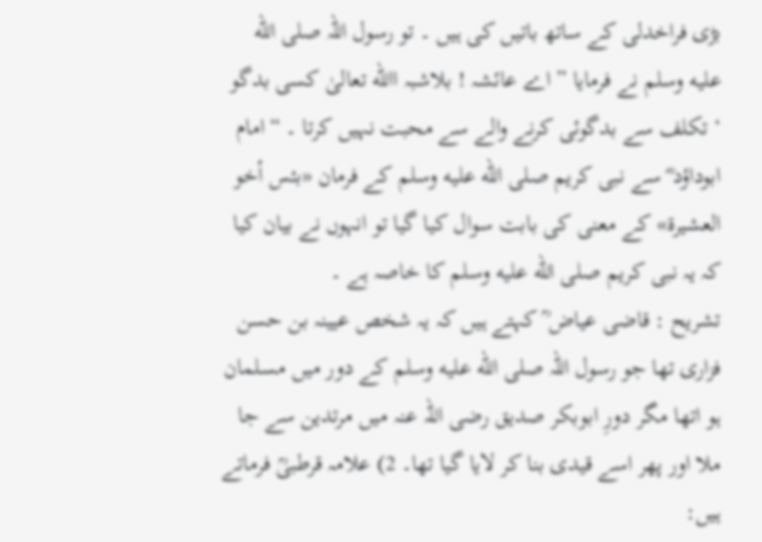بڑی فراخدلی کے ساتھ باتیں کی ہیں ۔ تو رسول اللہ صلى الله عليه وسلم نے فرمایا ” اے عائشہ ! بلاشبہ االله تعالیٰ کسی بدگو ‘ تکلف سے بدگوئی کرنے والے سے محبت نہیں کرتا ۔ “ امام ابوداؤد ؓ سے نبی کریم صلى الله عليه وسلم کے فرمان «بئس أخو العشيرة» کے معنی کی بابت سوال کیا گیا تو انہوں نے بیان کیا کہ یہ نبی کریم صلى الله عليه وسلم کا خاصہ ہے ۔
تشریح : قاضی عیاض ؒ کہتے ہیں کہ یہ شخص عیینہ بن حسن فزاری تھا جو رسول اللہ صلى الله عليه وسلم کے دور میں مسلمان ہو اتھا مگر دورِ ابوبکر صدیق رضی اللہ عنہ میں مرتدین سے جا ملا اور پھر اسے قیدی بنا کر لایا گیا تھا۔ 2) علامہ قرطبیؒ فرماتے ہیں: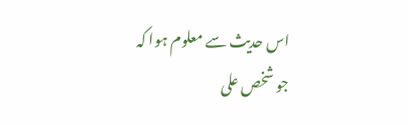اس حدیث سے معلوم ہوا کہ جو شخص علی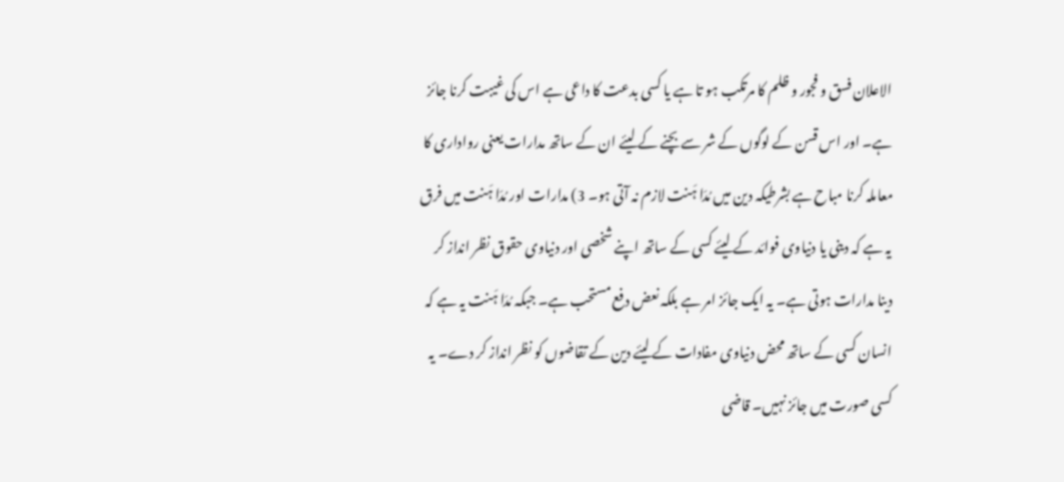الاعلان فسق و فجور و ظلم کا مرتکب ہو تا ہے یا کسی بدعت کا داعی ہے اس کی غیبت کرنا جائز ہے۔ اور اس قسن کے لوگوں کے شر سے بچنے کے لیئے ان کے ساتھ مدارات یعنی رواداری کا معاملہ کرنا مباح ہے بشرطیکہ دین میں مُدَا ہَنت لازم نہ آتی ہو۔ 3) مدارات اور مُدَا ہَنت میں فرق یہ ہے کہ دینی یا دنیاوی فوائد کے لیئے کسی کے ساتھ اپنے شخصی اور دنیاوی حقوق نظر انداز کر دینا مدارات ہوتی ہے۔ یہ ایک جائز امر ہے بلکہ نعض دفع مستحب ہے۔ جبکہ مُدَا ہَنت یہ ہے کہ انسان کسی کے ساتھ محض دنیاوی مفادات کے لیئے دین کے تقاضوں کو نظر انداز کر دے۔ یہ کسی صورت میں جائز نہیں۔ قاضی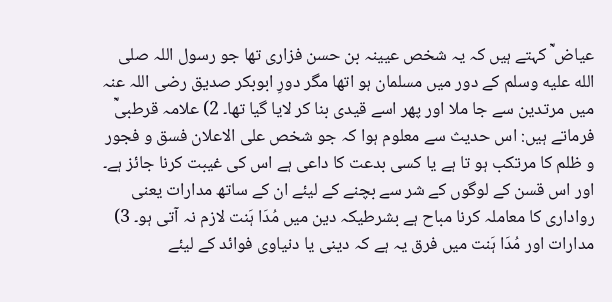عیاض ؒ کہتے ہیں کہ یہ شخص عیینہ بن حسن فزاری تھا جو رسول اللہ صلى الله عليه وسلم کے دور میں مسلمان ہو اتھا مگر دورِ ابوبکر صدیق رضی اللہ عنہ میں مرتدین سے جا ملا اور پھر اسے قیدی بنا کر لایا گیا تھا۔ 2) علامہ قرطبیؒ فرماتے ہیں: اس حدیث سے معلوم ہوا کہ جو شخص علی الاعلان فسق و فجور و ظلم کا مرتکب ہو تا ہے یا کسی بدعت کا داعی ہے اس کی غیبت کرنا جائز ہے۔ اور اس قسن کے لوگوں کے شر سے بچنے کے لیئے ان کے ساتھ مدارات یعنی رواداری کا معاملہ کرنا مباح ہے بشرطیکہ دین میں مُدَا ہَنت لازم نہ آتی ہو۔ 3) مدارات اور مُدَا ہَنت میں فرق یہ ہے کہ دینی یا دنیاوی فوائد کے لیئے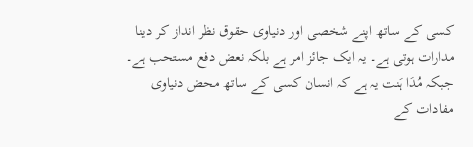کسی کے ساتھ اپنے شخصی اور دنیاوی حقوق نظر انداز کر دینا مدارات ہوتی ہے۔ یہ ایک جائز امر ہے بلکہ نعض دفع مستحب ہے۔ جبکہ مُدَا ہَنت یہ ہے کہ انسان کسی کے ساتھ محض دنیاوی مفادات کے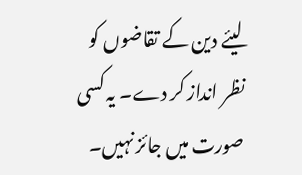لیئے دین کے تقاضوں کو نظر انداز کر دے۔ یہ کسی صورت میں جائز نہیں۔